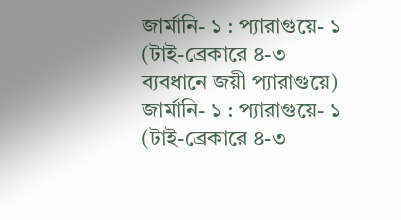জার্মানি- ১ : প্যারাগুয়ে- ১
(টাই-ব্রেকারে ৪-৩
ব্যবধানে জয়ী প্যারাগুয়ে)
জার্মানি- ১ : প্যারাগুয়ে- ১
(টাই-ব্রেকারে ৪-৩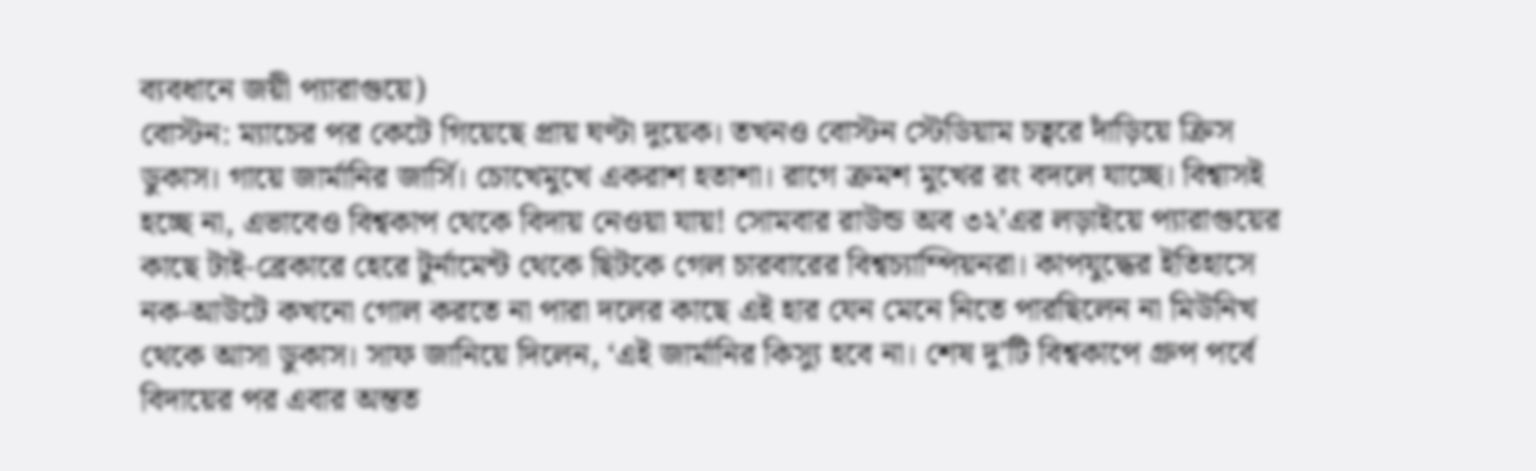ব্যবধানে জয়ী প্যারাগুয়ে)
বোস্টন: ম্যাচের পর কেটে গিয়েছে প্রায় ঘণ্টা দুয়েক। তখনও বোস্টন স্টেডিয়াম চত্বরে দাঁড়িয়ে ক্রিস ডুকাস। গায়ে জার্মানির জার্সি। চোখেমুখে একরাশ হতাশা। রাগে ক্রমশ মুখের রং বদলে যাচ্ছে। বিশ্বাসই হচ্ছে না, এভাবেও বিশ্বকাপ থেকে বিদায় নেওয়া যায়! সোমবার রাউন্ড অব ৩২’এর লড়াইয়ে প্যারাগুয়ের কাছে টাই-ব্রেকারে হেরে টুর্নামেন্ট থেকে ছিটকে গেল চারবারের বিশ্বচ্যাম্পিয়নরা। কাপযুদ্ধের ইতিহাসে নক-আউটে কখনো গোল করতে না পারা দলের কাছে এই হার যেন মেনে নিতে পারছিলেন না মিউনিখ থেকে আসা ডুকাস। সাফ জানিয়ে দিলেন, ‘এই জার্মানির কিস্যু হবে না। শেষ দু’টি বিশ্বকাপে গ্রুপ পর্বে বিদায়ের পর এবার অন্তত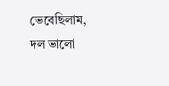ভেবেছিলাম, দল ভালো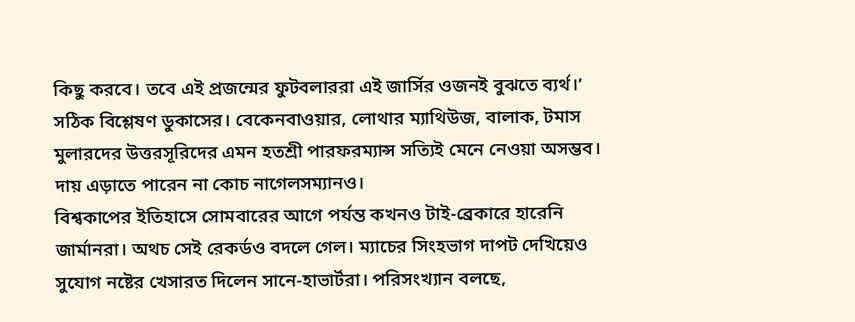কিছু করবে। তবে এই প্রজন্মের ফুটবলাররা এই জার্সির ওজনই বুঝতে ব্যর্থ।’ সঠিক বিশ্লেষণ ডুকাসের। বেকেনবাওয়ার, লোথার ম্যাথিউজ, বালাক, টমাস মুলারদের উত্তরসূরিদের এমন হতশ্রী পারফরম্যান্স সত্যিই মেনে নেওয়া অসম্ভব। দায় এড়াতে পারেন না কোচ নাগেলসম্যানও।
বিশ্বকাপের ইতিহাসে সোমবারের আগে পর্যন্ত কখনও টাই-ব্রেকারে হারেনি জার্মানরা। অথচ সেই রেকর্ডও বদলে গেল। ম্যাচের সিংহভাগ দাপট দেখিয়েও সুযোগ নষ্টের খেসারত দিলেন সানে-হাভার্টরা। পরিসংখ্যান বলছে,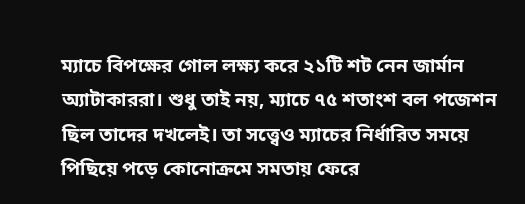ম্যাচে বিপক্ষের গোল লক্ষ্য করে ২১টি শট নেন জার্মান অ্যাটাকাররা। শুধু তাই নয়, ম্যাচে ৭৫ শতাংশ বল পজেশন ছিল তাদের দখলেই। তা সত্ত্বেও ম্যাচের নির্ধারিত সময়ে পিছিয়ে পড়ে কোনোক্রমে সমতায় ফেরে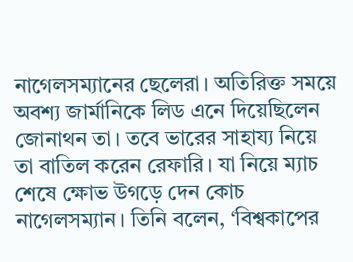নাগেলসম্যানের ছেলেরা। অতিরিক্ত সময়ে অবশ্য জার্মানিকে লিড এনে দিয়েছিলেন জোনাথন তা। তবে ভারের সাহায্য নিয়ে তা বাতিল করেন রেফারি। যা নিয়ে ম্যাচ শেষে ক্ষোভ উগড়ে দেন কোচ নাগেলসম্যান। তিনি বলেন, ‘বিশ্বকাপের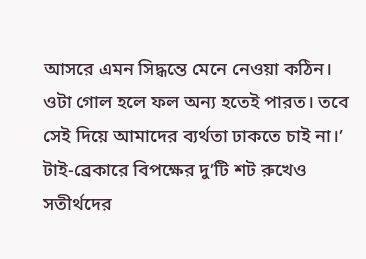আসরে এমন সিদ্ধন্তে মেনে নেওয়া কঠিন। ওটা গোল হলে ফল অন্য হতেই পারত। তবে সেই দিয়ে আমাদের ব্যর্থতা ঢাকতে চাই না।’
টাই-ব্রেকারে বিপক্ষের দু’টি শট রুখেও সতীর্থদের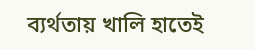ব্যর্থতায় খালি হাতেই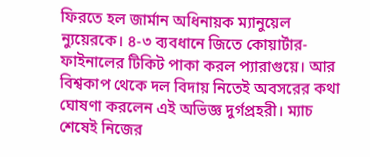ফিরতে হল জার্মান অধিনায়ক ম্যানুয়েল ন্যুয়েরকে। ৪-৩ ব্যবধানে জিতে কোয়ার্টার-ফাইনালের টিকিট পাকা করল প্যারাগুয়ে। আর বিশ্বকাপ থেকে দল বিদায় নিতেই অবসরের কথা ঘোষণা করলেন এই অভিজ্ঞ দুর্গপ্রহরী। ম্যাচ শেষেই নিজের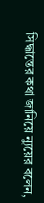সিদ্ধান্তের কথা জানিয়ে ন্যুয়ের বলেন,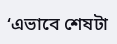‘এভাবে শেষটা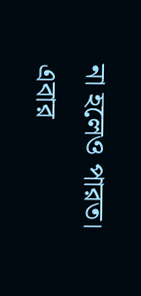না হলেও পারত। এবার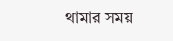থামার সময়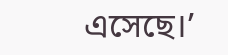এসেছে।’